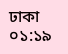ঢাকা ০১:১৯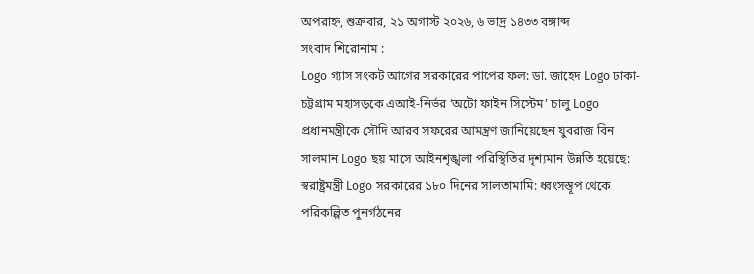অপরাহ্ন, শুক্রবার, ২১ অগাস্ট ২০২৬, ৬ ভাদ্র ১৪৩৩ বঙ্গাব্দ
সংবাদ শিরোনাম :
Logo গ্যাস সংকট আগের সরকারের পাপের ফল: ডা. জাহেদ Logo ঢাকা-চট্টগ্রাম মহাসড়কে এআই-নির্ভর ‘অটো ফাইন সিস্টেম’ চালু Logo প্রধানমন্ত্রীকে সৌদি আরব সফরের আমন্ত্রণ জানিয়েছেন যুবরাজ বিন সালমান Logo ছয় মাসে আইনশৃঙ্খলা পরিস্থিতির দৃশ্যমান উন্নতি হয়েছে: স্বরাষ্ট্রমন্ত্রী Logo সরকারের ১৮০ দিনের সালতামামি: ধ্বংসস্তূপ থেকে পরিকল্পিত পুনর্গঠনের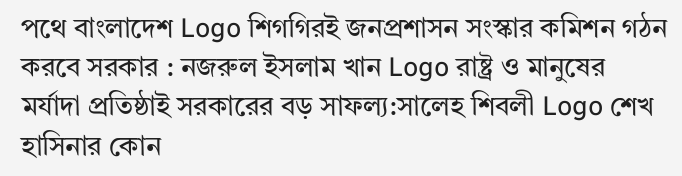পথে বাংলাদেশ Logo শিগগিরই জনপ্রশাসন সংস্কার কমিশন গঠন করবে সরকার : নজরুল ইসলাম খান Logo রাষ্ট্র ও মানুষের মর্যাদা প্রতিষ্ঠাই সরকারের বড় সাফল্য:সালেহ শিবলী Logo শেখ হাসিনার কোন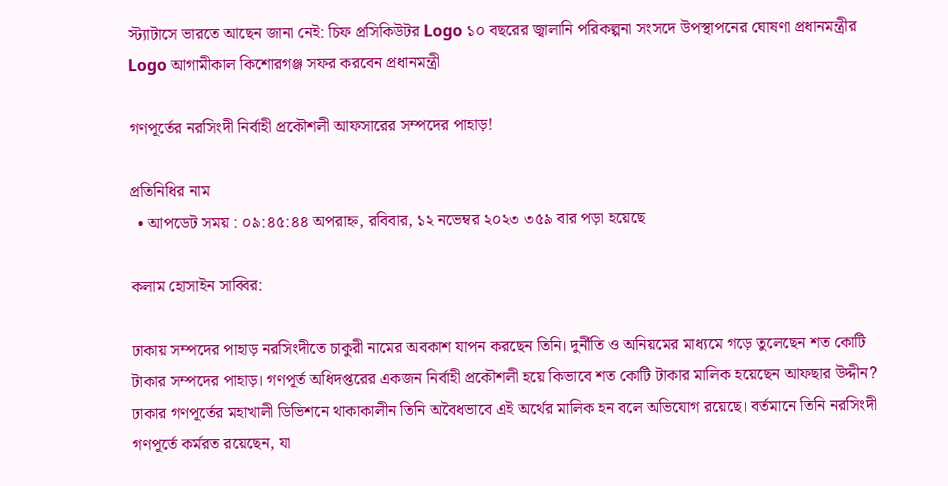স্ট্যাটাসে ভারতে আছেন জানা নেই: চিফ প্রসিকিউটর Logo ১০ বছরের জ্বালানি পরিকল্পনা সংসদে উপস্থাপনের ঘোষণা প্রধানমন্ত্রীর Logo আগামীকাল কিশোরগঞ্জ সফর করবেন প্রধানমন্ত্রী

গণপূর্তের নরসিংদী নির্বাহী প্রকৌশলী আফসারের সম্পদের পাহাড়!

প্রতিনিধির নাম
  • আপডেট সময় : ০৯:৪৫:৪৪ অপরাহ্ন, রবিবার, ১২ নভেম্বর ২০২৩ ৩৫৯ বার পড়া হয়েছে

কলাম হোসাইন সাব্বির:

ঢাকায় সম্পদের পাহাড় নরসিংদীতে চাকুরী নামের অবকাশ যাপন করছেন তিনি। দুর্নীতি ও অনিয়মের মাধ্যমে গড়ে তুলেছেন শত কোটি টাকার সম্পদের পাহাড়। গণপূর্ত অধিদপ্তরের একজন নির্বাহী প্রকৌশলী হয়ে কিভাবে শত কোটি টাকার মালিক হয়েছেন আফছার উদ্দীন? ঢাকার গণপূর্তের মহাখালী ডিভিশনে থাকাকালীন তিনি অবৈধভাবে এই অর্থের মালিক হন বলে অভিযোগ রয়েছে। বর্তমানে তিনি নরসিংদী গণপূর্তে কর্মরত রয়েছেন, যা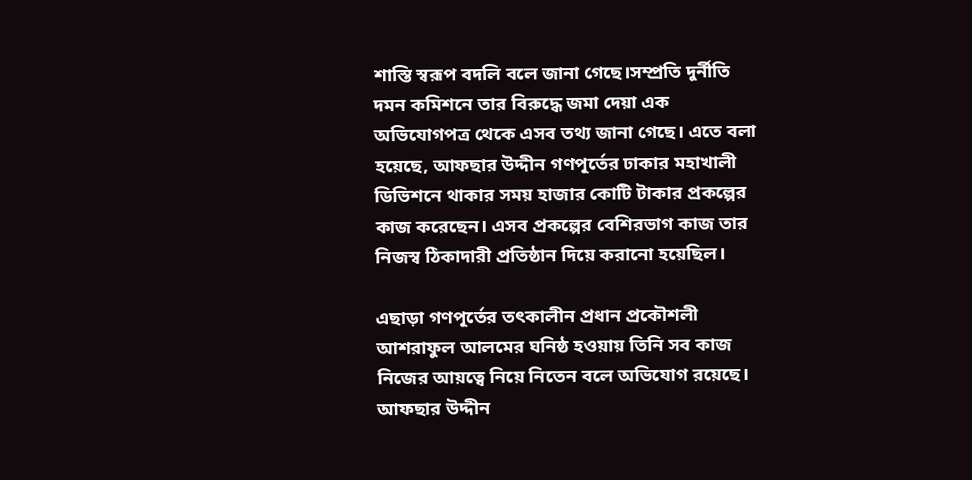শাস্তি স্বরূপ বদলি বলে জানা গেছে।সম্প্রতি দুর্নীতি দমন কমিশনে তার বিরুদ্ধে জমা দেয়া এক অভিযোগপত্র থেকে এসব তথ্য জানা গেছে। এতে বলা হয়েছে, আফছার উদ্দীন গণপূর্তের ঢাকার মহাখালী ডিভিশনে থাকার সময় হাজার কোটি টাকার প্রকল্পের কাজ করেছেন। এসব প্রকল্পের বেশিরভাগ কাজ তার নিজস্ব ঠিকাদারী প্রতিষ্ঠান দিয়ে করানো হয়েছিল।

এছাড়া গণপূর্তের তৎকালীন প্রধান প্রকৌশলী আশরাফুল আলমের ঘনিষ্ঠ হওয়ায় তিনি সব কাজ নিজের আয়ত্বে নিয়ে নিতেন বলে অভিযোগ রয়েছে। আফছার উদ্দীন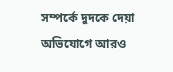সম্পর্কে দুদকে দেয়া অভিযোগে আরও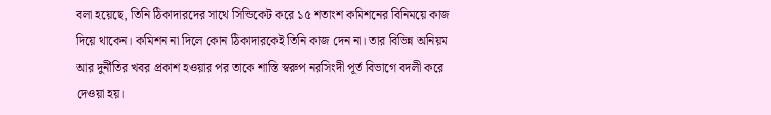বলা হয়েছে, তিনি ঠিকাদারদের সাথে সিন্ডিকেট করে ১৫ শতাংশ কমিশনের বিনিময়ে কাজ দিয়ে থাকেন। কমিশন না দিলে কোন ঠিকাদারকেই তিনি কাজ দেন না। তার বিভিন্ন অনিয়ম আর দুর্নীতির খবর প্রকাশ হওয়ার পর তাকে শাস্তি স্বরুপ নরসিংদী পূর্ত বিভাগে বদলী করে দেওয়া হয়।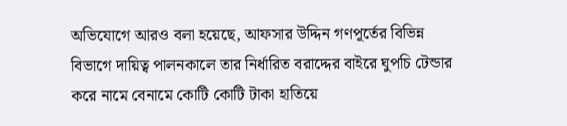অভিযোগে আরও বলা হয়েছে, আফসার উদ্দিন গণপূর্তের বিভিন্ন বিভাগে দায়িত্ব পালনকালে তার নির্ধারিত বরাদ্দের বাইরে ঘুপচি টেন্ডার করে নামে বেনামে কোটি কোটি টাকা হাতিয়ে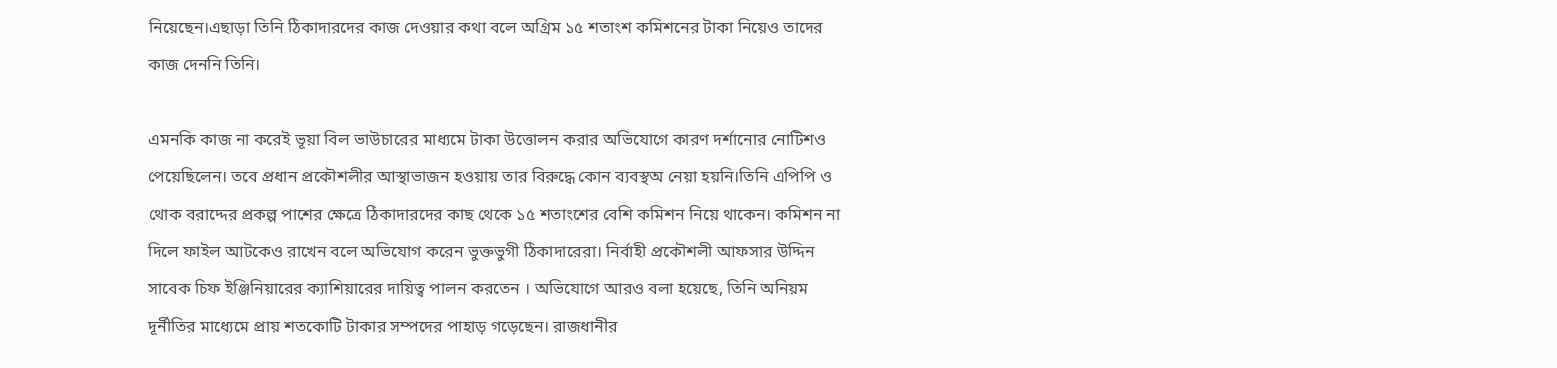নিয়েছেন।এছাড়া তিনি ঠিকাদারদের কাজ দেওয়ার কথা বলে অগ্রিম ১৫ শতাংশ কমিশনের টাকা নিয়েও তাদের কাজ দেননি তিনি।

এমনকি কাজ না করেই ভূয়া বিল ভাউচারের মাধ্যমে টাকা উত্তোলন করার অভিযোগে কারণ দর্শানোর নোটিশও পেয়েছিলেন। তবে প্রধান প্রকৌশলীর আস্থাভাজন হওয়ায় তার বিরুদ্ধে কোন ব্যবস্থঅ নেয়া হয়নি।তিনি এপিপি ও থোক বরাদ্দের প্রকল্প পাশের ক্ষেত্রে ঠিকাদারদের কাছ থেকে ১৫ শতাংশের বেশি কমিশন নিয়ে থাকেন। কমিশন না দিলে ফাইল আটকেও রাখেন বলে অভিযোগ করেন ভুক্তভুগী ঠিকাদারেরা। নির্বাহী প্রকৌশলী আফসার উদ্দিন সাবেক চিফ ইঞ্জিনিয়ারের ক্যাশিয়ারের দায়িত্ব পালন করতেন । অভিযোগে আরও বলা হয়েছে, তিনি অনিয়ম দূর্নীতির মাধ্যেমে প্রায় শতকোটি টাকার সম্পদের পাহাড় গড়েছেন। রাজধানীর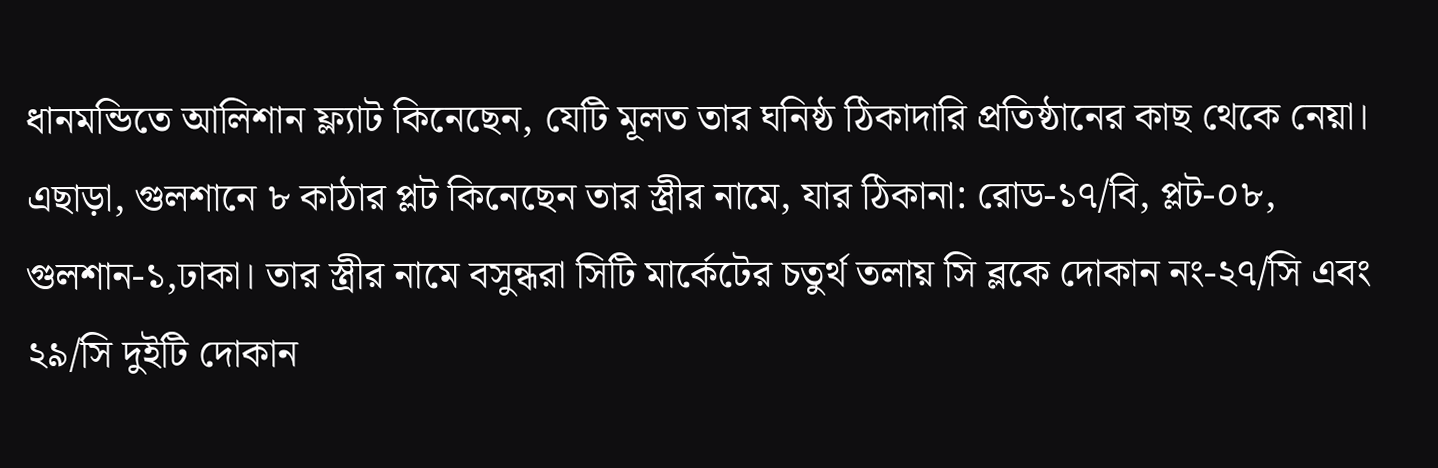ধানমন্ডিতে আলিশান ফ্ল্যাট কিনেছেন, যেটি মূলত তার ঘনিষ্ঠ ঠিকাদারি প্রতিষ্ঠানের কাছ থেকে নেয়া। এছাড়া, গুলশানে ৮ কাঠার প্লট কিনেছেন তার স্ত্রীর নামে, যার ঠিকানা: রোড-১৭/বি, প্লট-০৮, গুলশান-১,ঢাকা। তার স্ত্রীর নামে বসুন্ধরা সিটি মার্কেটের চতুর্থ তলায় সি ব্লকে দোকান নং-২৭/সি এবং ২৯/সি দুইটি দোকান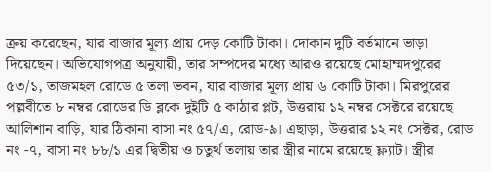ক্রয় করেছেন, যার বাজার মূল্য প্রায় দেড় কোটি টাকা। দোকান দুটি বর্তমানে ভাড়া দিয়েছেন। অভিযোগপত্র অনুযায়ী, তার সম্পদের মধ্যে আরও রয়েছে মোহাম্মদপুরের ৫৩/১, তাজমহল রোডে ৫ তলা ভবন, যার বাজার মূল্য প্রায় ৬ কোটি টাকা। মিরপুরের পল্লবীতে ৮ নম্বর রোডের ডি ব্লকে দুইটি ৫ কাঠার প্লট, উত্তরায় ১২ নম্বর সেক্টরে রয়েছে আলিশান বাড়ি, যার ঠিকানা বাসা নং ৫৭/এ, রোড-৯। এছাড়া, উত্তরার ১২ নং সেক্টর, রোড নং -৭, বাসা নং ৮৮/১ এর দ্বিতীয় ও চতুর্থ তলায় তার স্ত্রীর নামে রয়েছে ফ্ল্যাট। স্ত্রীর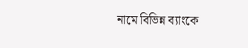নামে বিভিন্ন ব্যাংকে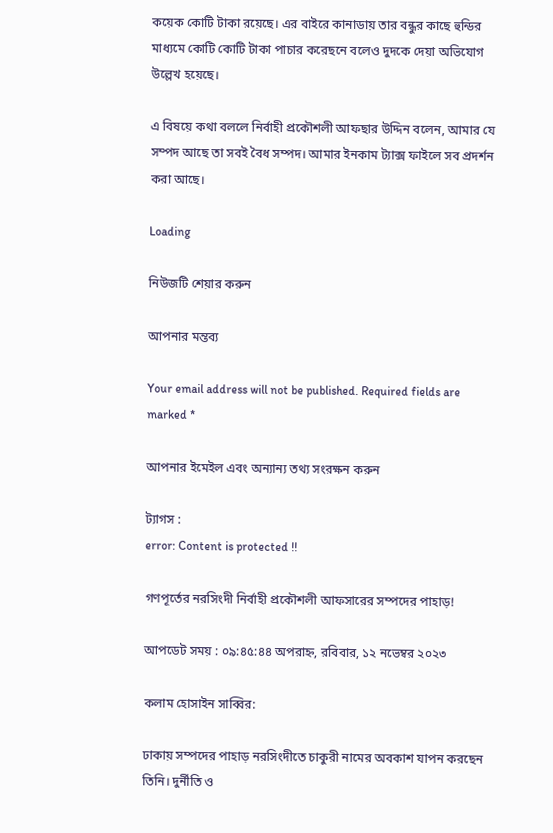কয়েক কোটি টাকা রয়েছে। এর বাইরে কানাডায় তার বন্ধুর কাছে হুন্ডির মাধ্যমে কোটি কোটি টাকা পাচার করেছনে বলেও দুদকে দেয়া অভিযোগ উল্লেখ হয়েছে।

এ বিষয়ে কথা বললে নির্বাহী প্রকৌশলী আফছার উদ্দিন বলেন, আমার যে সম্পদ আছে তা সবই বৈধ সম্পদ। আমার ইনকাম ট্যাক্স ফাইলে সব প্রদর্শন করা আছে।

Loading

নিউজটি শেয়ার করুন

আপনার মন্তব্য

Your email address will not be published. Required fields are marked *

আপনার ইমেইল এবং অন্যান্য তথ্য সংরক্ষন করুন

ট্যাগস :
error: Content is protected !!

গণপূর্তের নরসিংদী নির্বাহী প্রকৌশলী আফসারের সম্পদের পাহাড়!

আপডেট সময় : ০৯:৪৫:৪৪ অপরাহ্ন, রবিবার, ১২ নভেম্বর ২০২৩

কলাম হোসাইন সাব্বির:

ঢাকায় সম্পদের পাহাড় নরসিংদীতে চাকুরী নামের অবকাশ যাপন করছেন তিনি। দুর্নীতি ও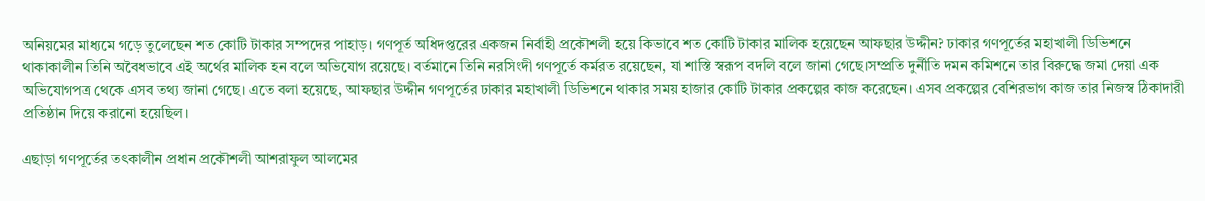অনিয়মের মাধ্যমে গড়ে তুলেছেন শত কোটি টাকার সম্পদের পাহাড়। গণপূর্ত অধিদপ্তরের একজন নির্বাহী প্রকৌশলী হয়ে কিভাবে শত কোটি টাকার মালিক হয়েছেন আফছার উদ্দীন? ঢাকার গণপূর্তের মহাখালী ডিভিশনে থাকাকালীন তিনি অবৈধভাবে এই অর্থের মালিক হন বলে অভিযোগ রয়েছে। বর্তমানে তিনি নরসিংদী গণপূর্তে কর্মরত রয়েছেন, যা শাস্তি স্বরূপ বদলি বলে জানা গেছে।সম্প্রতি দুর্নীতি দমন কমিশনে তার বিরুদ্ধে জমা দেয়া এক অভিযোগপত্র থেকে এসব তথ্য জানা গেছে। এতে বলা হয়েছে, আফছার উদ্দীন গণপূর্তের ঢাকার মহাখালী ডিভিশনে থাকার সময় হাজার কোটি টাকার প্রকল্পের কাজ করেছেন। এসব প্রকল্পের বেশিরভাগ কাজ তার নিজস্ব ঠিকাদারী প্রতিষ্ঠান দিয়ে করানো হয়েছিল।

এছাড়া গণপূর্তের তৎকালীন প্রধান প্রকৌশলী আশরাফুল আলমের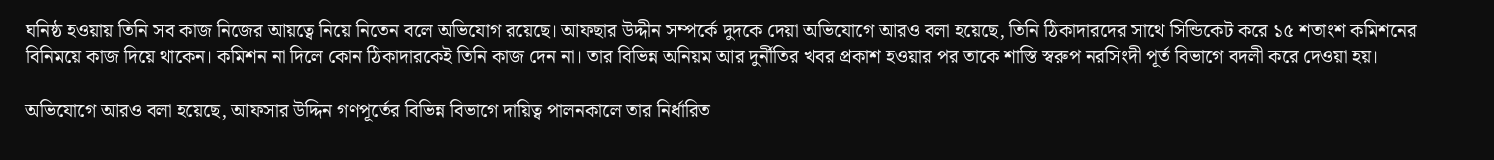ঘনিষ্ঠ হওয়ায় তিনি সব কাজ নিজের আয়ত্বে নিয়ে নিতেন বলে অভিযোগ রয়েছে। আফছার উদ্দীন সম্পর্কে দুদকে দেয়া অভিযোগে আরও বলা হয়েছে, তিনি ঠিকাদারদের সাথে সিন্ডিকেট করে ১৫ শতাংশ কমিশনের বিনিময়ে কাজ দিয়ে থাকেন। কমিশন না দিলে কোন ঠিকাদারকেই তিনি কাজ দেন না। তার বিভিন্ন অনিয়ম আর দুর্নীতির খবর প্রকাশ হওয়ার পর তাকে শাস্তি স্বরুপ নরসিংদী পূর্ত বিভাগে বদলী করে দেওয়া হয়।

অভিযোগে আরও বলা হয়েছে, আফসার উদ্দিন গণপূর্তের বিভিন্ন বিভাগে দায়িত্ব পালনকালে তার নির্ধারিত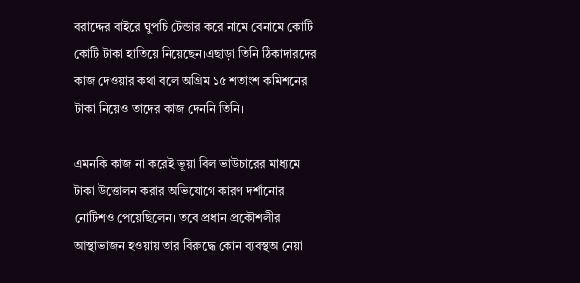বরাদ্দের বাইরে ঘুপচি টেন্ডার করে নামে বেনামে কোটি কোটি টাকা হাতিয়ে নিয়েছেন।এছাড়া তিনি ঠিকাদারদের কাজ দেওয়ার কথা বলে অগ্রিম ১৫ শতাংশ কমিশনের টাকা নিয়েও তাদের কাজ দেননি তিনি।

এমনকি কাজ না করেই ভূয়া বিল ভাউচারের মাধ্যমে টাকা উত্তোলন করার অভিযোগে কারণ দর্শানোর নোটিশও পেয়েছিলেন। তবে প্রধান প্রকৌশলীর আস্থাভাজন হওয়ায় তার বিরুদ্ধে কোন ব্যবস্থঅ নেয়া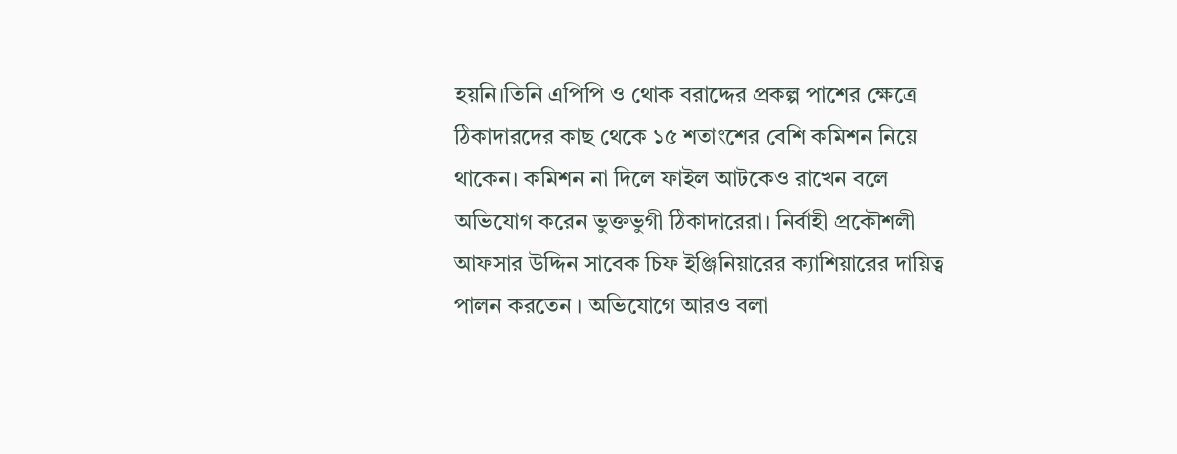হয়নি।তিনি এপিপি ও থোক বরাদ্দের প্রকল্প পাশের ক্ষেত্রে ঠিকাদারদের কাছ থেকে ১৫ শতাংশের বেশি কমিশন নিয়ে থাকেন। কমিশন না দিলে ফাইল আটকেও রাখেন বলে অভিযোগ করেন ভুক্তভুগী ঠিকাদারেরা। নির্বাহী প্রকৌশলী আফসার উদ্দিন সাবেক চিফ ইঞ্জিনিয়ারের ক্যাশিয়ারের দায়িত্ব পালন করতেন । অভিযোগে আরও বলা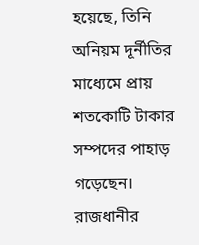হয়েছে, তিনি অনিয়ম দূর্নীতির মাধ্যেমে প্রায় শতকোটি টাকার সম্পদের পাহাড় গড়েছেন। রাজধানীর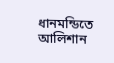ধানমন্ডিতে আলিশান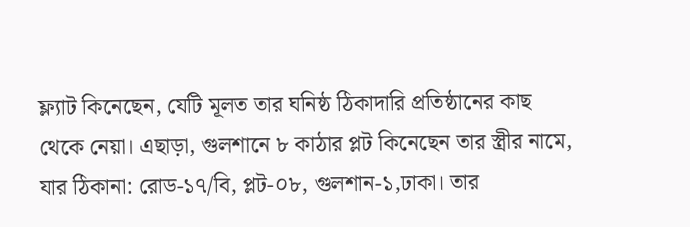ফ্ল্যাট কিনেছেন, যেটি মূলত তার ঘনিষ্ঠ ঠিকাদারি প্রতিষ্ঠানের কাছ থেকে নেয়া। এছাড়া, গুলশানে ৮ কাঠার প্লট কিনেছেন তার স্ত্রীর নামে, যার ঠিকানা: রোড-১৭/বি, প্লট-০৮, গুলশান-১,ঢাকা। তার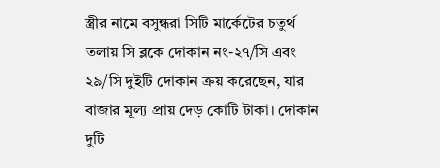স্ত্রীর নামে বসুন্ধরা সিটি মার্কেটের চতুর্থ তলায় সি ব্লকে দোকান নং-২৭/সি এবং ২৯/সি দুইটি দোকান ক্রয় করেছেন, যার বাজার মূল্য প্রায় দেড় কোটি টাকা। দোকান দুটি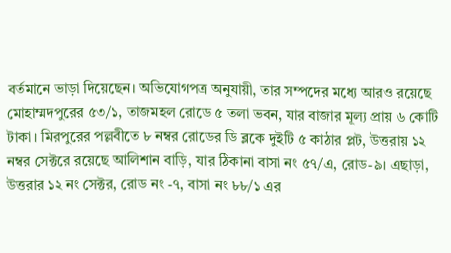বর্তমানে ভাড়া দিয়েছেন। অভিযোগপত্র অনুযায়ী, তার সম্পদের মধ্যে আরও রয়েছে মোহাম্মদপুরের ৫৩/১, তাজমহল রোডে ৫ তলা ভবন, যার বাজার মূল্য প্রায় ৬ কোটি টাকা। মিরপুরের পল্লবীতে ৮ নম্বর রোডের ডি ব্লকে দুইটি ৫ কাঠার প্লট, উত্তরায় ১২ নম্বর সেক্টরে রয়েছে আলিশান বাড়ি, যার ঠিকানা বাসা নং ৫৭/এ, রোড-৯। এছাড়া, উত্তরার ১২ নং সেক্টর, রোড নং -৭, বাসা নং ৮৮/১ এর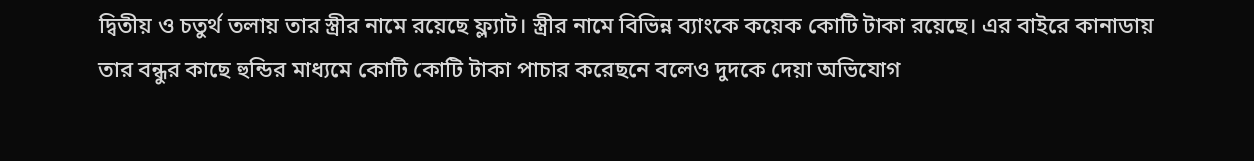দ্বিতীয় ও চতুর্থ তলায় তার স্ত্রীর নামে রয়েছে ফ্ল্যাট। স্ত্রীর নামে বিভিন্ন ব্যাংকে কয়েক কোটি টাকা রয়েছে। এর বাইরে কানাডায় তার বন্ধুর কাছে হুন্ডির মাধ্যমে কোটি কোটি টাকা পাচার করেছনে বলেও দুদকে দেয়া অভিযোগ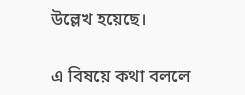উল্লেখ হয়েছে।

এ বিষয়ে কথা বললে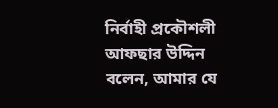নির্বাহী প্রকৌশলী আফছার উদ্দিন বলেন, আমার যে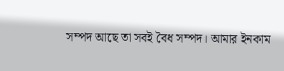সম্পদ আছে তা সবই বৈধ সম্পদ। আমার ইনকাম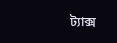ট্যাক্স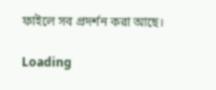ফাইলে সব প্রদর্শন করা আছে।

Loading